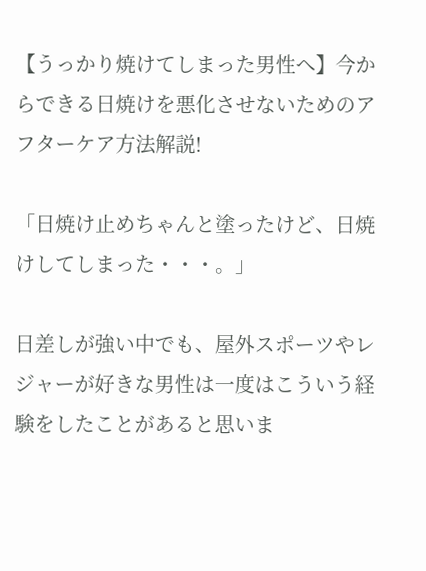【うっかり焼けてしまった男性へ】今からできる日焼けを悪化させないためのアフターケア方法解説!

「日焼け止めちゃんと塗ったけど、日焼けしてしまった・・・。」

日差しが強い中でも、屋外スポーツやレジャーが好きな男性は一度はこういう経験をしたことがあると思いま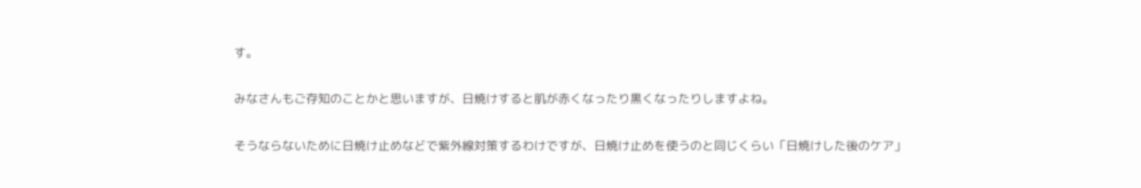す。

みなさんもご存知のことかと思いますが、日焼けすると肌が赤くなったり黒くなったりしますよね。

そうならないために日焼け止めなどで紫外線対策するわけですが、日焼け止めを使うのと同じくらい「日焼けした後のケア」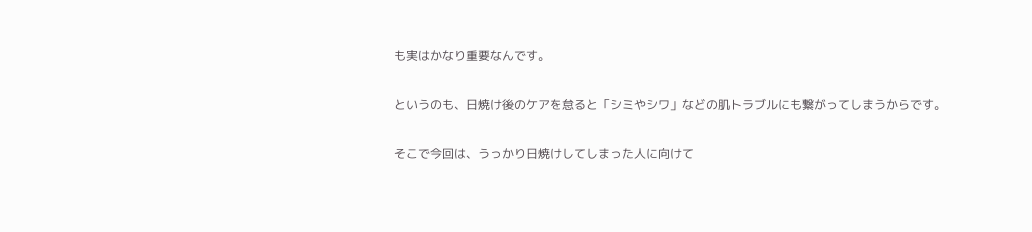も実はかなり重要なんです。

というのも、日焼け後のケアを怠ると「シミやシワ」などの肌トラブルにも繋がってしまうからです。

そこで今回は、うっかり日焼けしてしまった人に向けて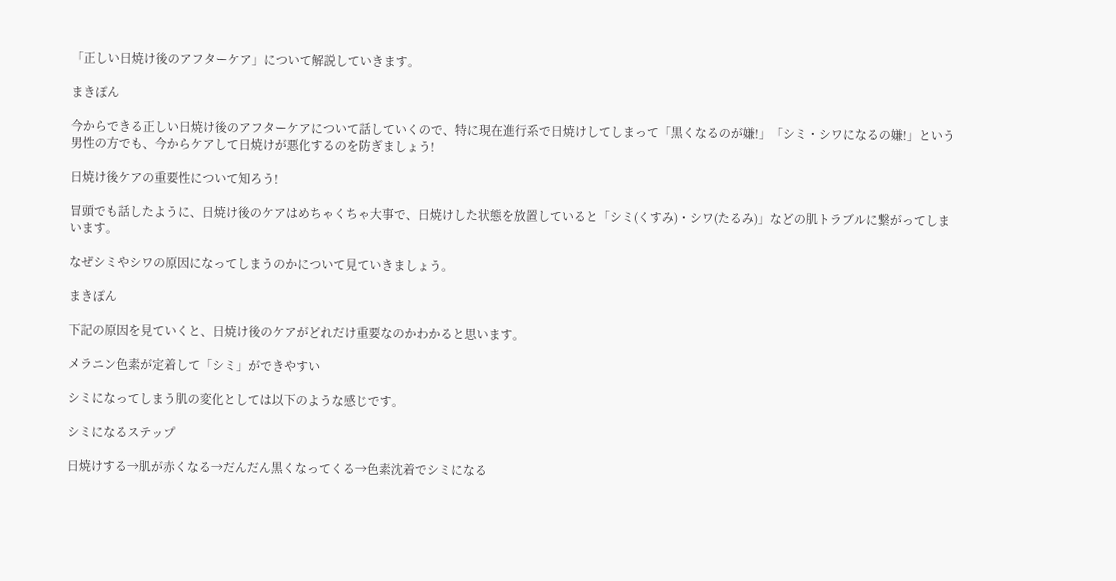「正しい日焼け後のアフターケア」について解説していきます。

まきぽん

今からできる正しい日焼け後のアフターケアについて話していくので、特に現在進行系で日焼けしてしまって「黒くなるのが嫌!」「シミ・シワになるの嫌!」という男性の方でも、今からケアして日焼けが悪化するのを防ぎましょう!

日焼け後ケアの重要性について知ろう!

冒頭でも話したように、日焼け後のケアはめちゃくちゃ大事で、日焼けした状態を放置していると「シミ(くすみ)・シワ(たるみ)」などの肌トラブルに繋がってしまいます。

なぜシミやシワの原因になってしまうのかについて見ていきましょう。

まきぽん

下記の原因を見ていくと、日焼け後のケアがどれだけ重要なのかわかると思います。

メラニン色素が定着して「シミ」ができやすい

シミになってしまう肌の変化としては以下のような感じです。

シミになるステップ

日焼けする→肌が赤くなる→だんだん黒くなってくる→色素沈着でシミになる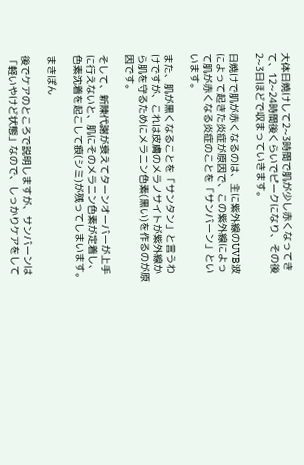大体日焼けして2~3時間で肌が少し赤くなってきて、12~24時間後くらいでピークになり、その後2~3日ほどで収まっていきます。

日焼けで肌が赤くなるのは、主に紫外線のUVB波によって起きた炎症が原因で、この紫外線によって肌が赤くなる炎症のことを「サンバーン」といいます。

また、肌が黒くなることを「サンタン」と言うわけですが、これは皮膚のメラノサイトが紫外線から肌を守るためにメラニン色素(黒い)を作るのが原因です。

そして、新陳代謝が衰えてターンオーバーが上手に行えないと、肌にそのメラニン色素が定着し、色素沈着を起こして痕(シミ)が残ってしまいます。

まきぽん

後でケアのところで説明しますが、サンバーンは「軽いやけど状態」なので、しっかりケアをして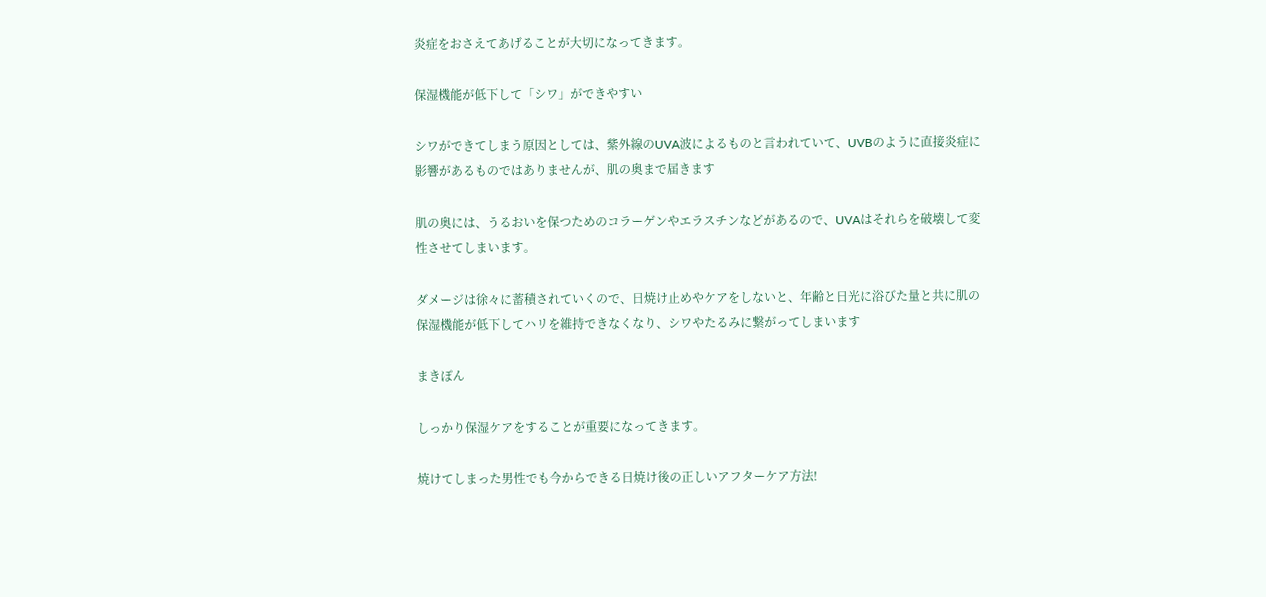炎症をおさえてあげることが大切になってきます。

保湿機能が低下して「シワ」ができやすい

シワができてしまう原因としては、紫外線のUVA波によるものと言われていて、UVBのように直接炎症に影響があるものではありませんが、肌の奥まで届きます

肌の奥には、うるおいを保つためのコラーゲンやエラスチンなどがあるので、UVAはそれらを破壊して変性させてしまいます。

ダメージは徐々に蓄積されていくので、日焼け止めやケアをしないと、年齢と日光に浴びた量と共に肌の保湿機能が低下してハリを維持できなくなり、シワやたるみに繋がってしまいます

まきぽん

しっかり保湿ケアをすることが重要になってきます。

焼けてしまった男性でも今からできる日焼け後の正しいアフターケア方法!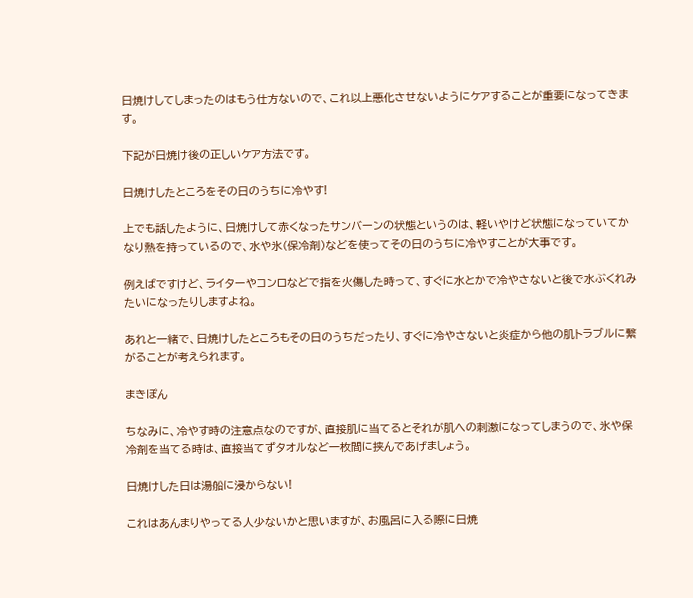日焼けしてしまったのはもう仕方ないので、これ以上悪化させないようにケアすることが重要になってきます。

下記が日焼け後の正しいケア方法です。

日焼けしたところをその日のうちに冷やす!

上でも話したように、日焼けして赤くなったサンバーンの状態というのは、軽いやけど状態になっていてかなり熱を持っているので、水や氷(保冷剤)などを使ってその日のうちに冷やすことが大事です。

例えばですけど、ライターやコンロなどで指を火傷した時って、すぐに水とかで冷やさないと後で水ぶくれみたいになったりしますよね。

あれと一緒で、日焼けしたところもその日のうちだったり、すぐに冷やさないと炎症から他の肌トラブルに繋がることが考えられます。

まきぽん

ちなみに、冷やす時の注意点なのですが、直接肌に当てるとそれが肌への刺激になってしまうので、氷や保冷剤を当てる時は、直接当てずタオルなど一枚間に挟んであげましょう。

日焼けした日は湯船に浸からない!

これはあんまりやってる人少ないかと思いますが、お風呂に入る際に日焼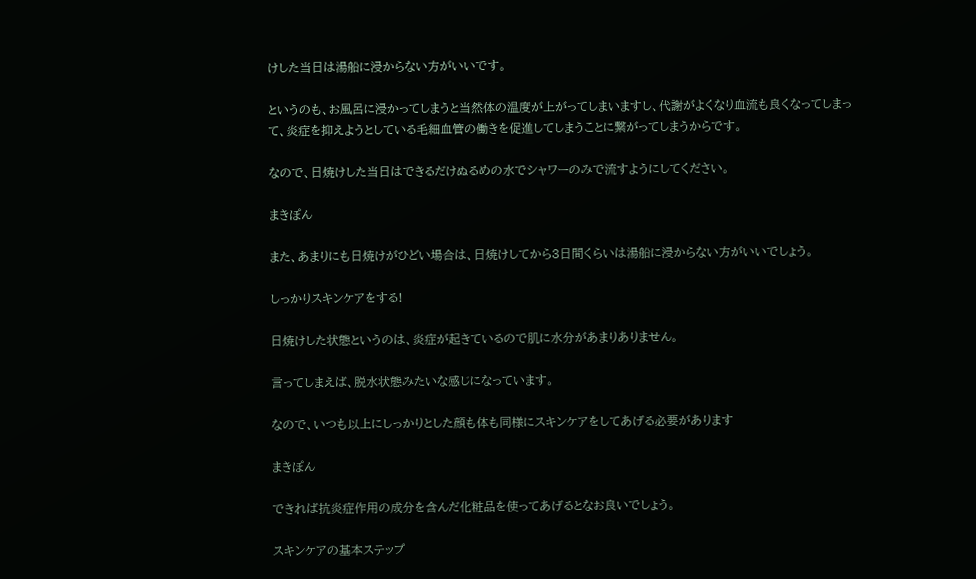けした当日は湯船に浸からない方がいいです。

というのも、お風呂に浸かってしまうと当然体の温度が上がってしまいますし、代謝がよくなり血流も良くなってしまって、炎症を抑えようとしている毛細血管の働きを促進してしまうことに繋がってしまうからです。

なので、日焼けした当日はできるだけぬるめの水でシャワーのみで流すようにしてください。

まきぽん

また、あまりにも日焼けがひどい場合は、日焼けしてから3日間くらいは湯船に浸からない方がいいでしょう。

しっかりスキンケアをする!

日焼けした状態というのは、炎症が起きているので肌に水分があまりありません。

言ってしまえば、脱水状態みたいな感じになっています。

なので、いつも以上にしっかりとした顔も体も同様にスキンケアをしてあげる必要があります

まきぽん

できれば抗炎症作用の成分を含んだ化粧品を使ってあげるとなお良いでしょう。

スキンケアの基本ステップ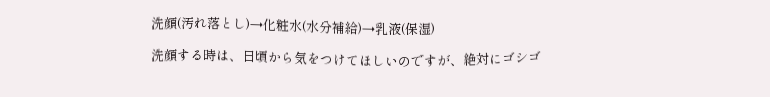洗顔(汚れ落とし)→化粧水(水分補給)→乳液(保湿)

洗顔する時は、日頃から気をつけてほしいのですが、絶対にゴシゴ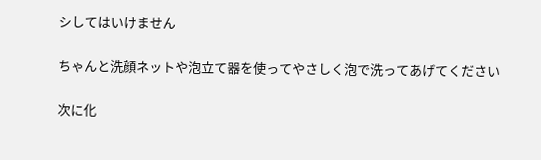シしてはいけません

ちゃんと洗顔ネットや泡立て器を使ってやさしく泡で洗ってあげてください

次に化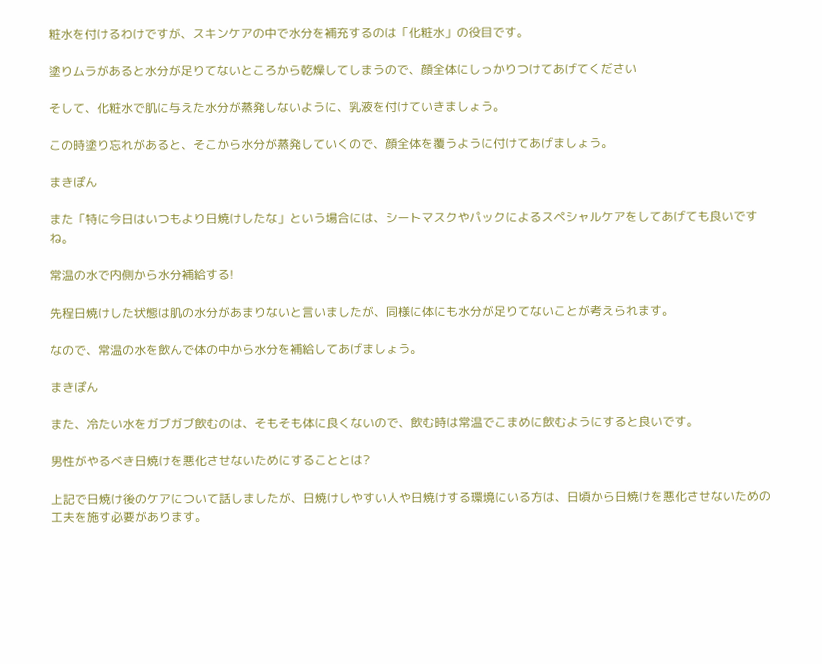粧水を付けるわけですが、スキンケアの中で水分を補充するのは「化粧水」の役目です。

塗りムラがあると水分が足りてないところから乾燥してしまうので、顔全体にしっかりつけてあげてください

そして、化粧水で肌に与えた水分が蒸発しないように、乳液を付けていきましょう。

この時塗り忘れがあると、そこから水分が蒸発していくので、顔全体を覆うように付けてあげましょう。

まきぽん

また「特に今日はいつもより日焼けしたな」という場合には、シートマスクやパックによるスペシャルケアをしてあげても良いですね。

常温の水で内側から水分補給する!

先程日焼けした状態は肌の水分があまりないと言いましたが、同様に体にも水分が足りてないことが考えられます。

なので、常温の水を飲んで体の中から水分を補給してあげましょう。

まきぽん

また、冷たい水をガブガブ飲むのは、そもそも体に良くないので、飲む時は常温でこまめに飲むようにすると良いです。

男性がやるべき日焼けを悪化させないためにすることとは?

上記で日焼け後のケアについて話しましたが、日焼けしやすい人や日焼けする環境にいる方は、日頃から日焼けを悪化させないための工夫を施す必要があります。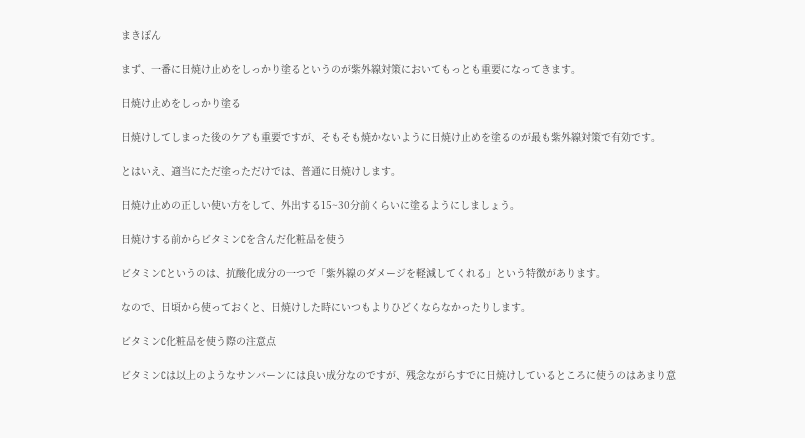まきぽん

まず、一番に日焼け止めをしっかり塗るというのが紫外線対策においてもっとも重要になってきます。

日焼け止めをしっかり塗る

日焼けしてしまった後のケアも重要ですが、そもそも焼かないように日焼け止めを塗るのが最も紫外線対策で有効です。

とはいえ、適当にただ塗っただけでは、普通に日焼けします。

日焼け止めの正しい使い方をして、外出する15~30分前くらいに塗るようにしましょう。

日焼けする前からビタミンCを含んだ化粧品を使う

ビタミンCというのは、抗酸化成分の一つで「紫外線のダメージを軽減してくれる」という特徴があります。

なので、日頃から使っておくと、日焼けした時にいつもよりひどくならなかったりします。

ビタミンC化粧品を使う際の注意点

ビタミンCは以上のようなサンバーンには良い成分なのですが、残念ながらすでに日焼けしているところに使うのはあまり意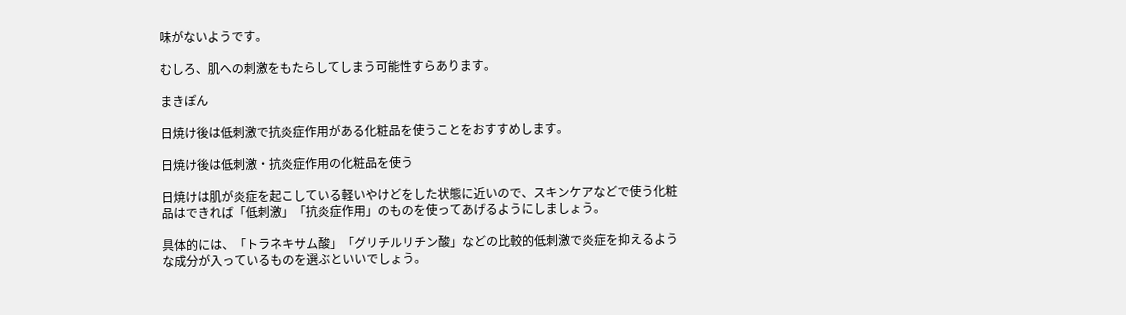味がないようです。

むしろ、肌への刺激をもたらしてしまう可能性すらあります。

まきぽん

日焼け後は低刺激で抗炎症作用がある化粧品を使うことをおすすめします。

日焼け後は低刺激・抗炎症作用の化粧品を使う

日焼けは肌が炎症を起こしている軽いやけどをした状態に近いので、スキンケアなどで使う化粧品はできれば「低刺激」「抗炎症作用」のものを使ってあげるようにしましょう。

具体的には、「トラネキサム酸」「グリチルリチン酸」などの比較的低刺激で炎症を抑えるような成分が入っているものを選ぶといいでしょう。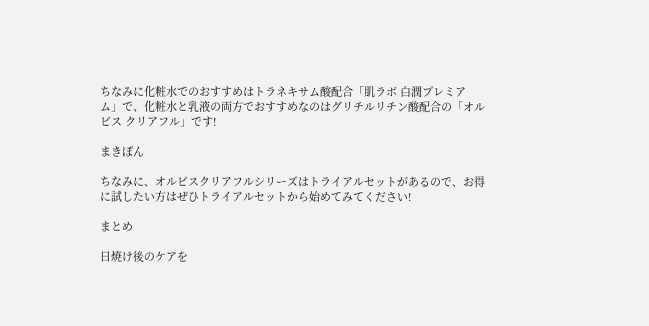ちなみに化粧水でのおすすめはトラネキサム酸配合「肌ラボ 白潤プレミアム」で、化粧水と乳液の両方でおすすめなのはグリチルリチン酸配合の「オルビス クリアフル」です!

まきぽん

ちなみに、オルビスクリアフルシリーズはトライアルセットがあるので、お得に試したい方はぜひトライアルセットから始めてみてください!

まとめ

日焼け後のケアを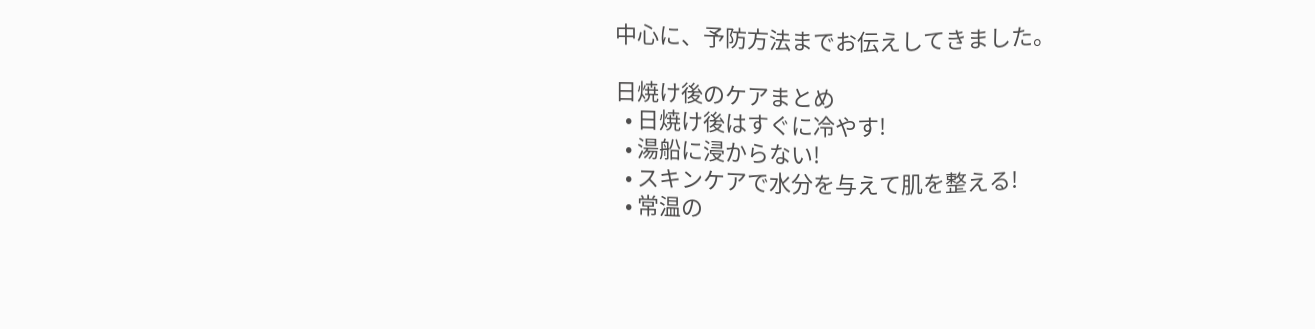中心に、予防方法までお伝えしてきました。

日焼け後のケアまとめ
  • 日焼け後はすぐに冷やす!
  • 湯船に浸からない!
  • スキンケアで水分を与えて肌を整える!
  • 常温の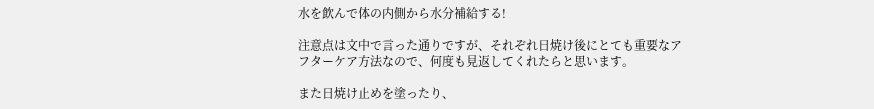水を飲んで体の内側から水分補給する!

注意点は文中で言った通りですが、それぞれ日焼け後にとても重要なアフターケア方法なので、何度も見返してくれたらと思います。

また日焼け止めを塗ったり、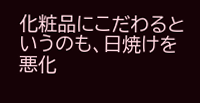化粧品にこだわるというのも、日焼けを悪化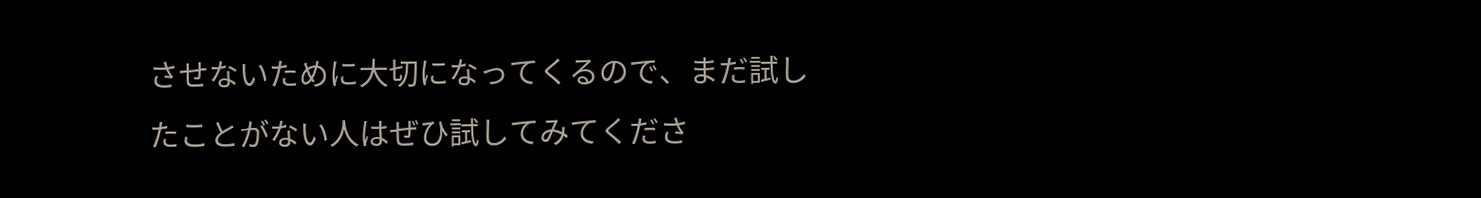させないために大切になってくるので、まだ試したことがない人はぜひ試してみてくださ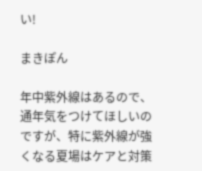い!

まきぽん

年中紫外線はあるので、通年気をつけてほしいのですが、特に紫外線が強くなる夏場はケアと対策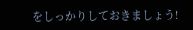をしっかりしておきましょう!